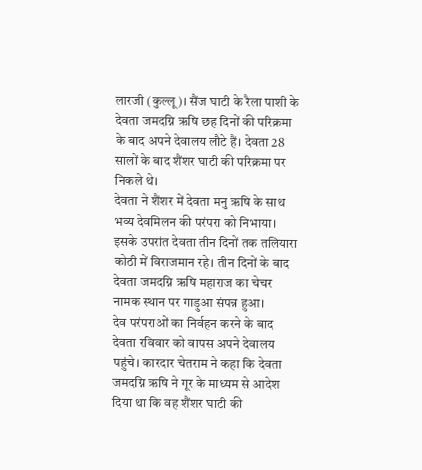लारजी (कुल्लू)। सैंज घाटी के रैला पाशी के देवता जमदग्नि ऋषि छह दिनों की परिक्रमा के बाद अपने देवालय लौटे हैं। देवता 28 सालों के बाद शैंशर घाटी की परिक्रमा पर निकले थे।
देवता ने शैंशर में देवता मनु ऋषि के साथ भव्य देवमिलन की परंपरा को निभाया। इसके उपरांत देवता तीन दिनों तक तलियारा कोठी में विराजमान रहे। तीन दिनों के बाद देवता जमदग्नि ऋषि महाराज का चेचर नामक स्थान पर गाड़ुआ संपन्न हुआ।
देव परंपराओं का निर्वहन करने के बाद देवता रविवार को वापस अपने देवालय पहुंचे। कारदार चेतराम ने कहा कि देवता जमदग्नि ऋषि ने गूर के माध्यम से आदेश दिया था कि वह शैंशर घाटी की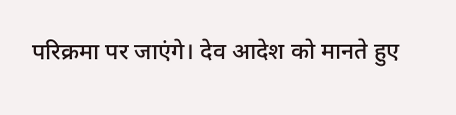परिक्रमा पर जाएंगे। देव आदेश को मानते हुए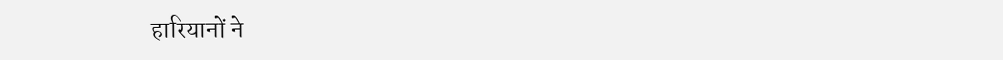हारियानों ने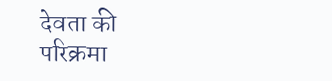देवता की परिक्रमा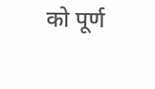को पूर्ण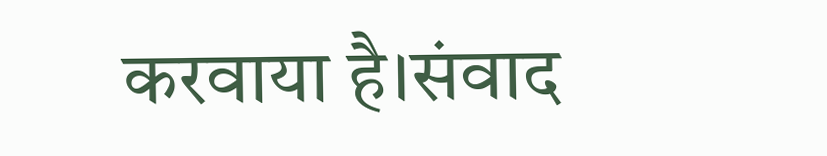करवाया है।संवाद